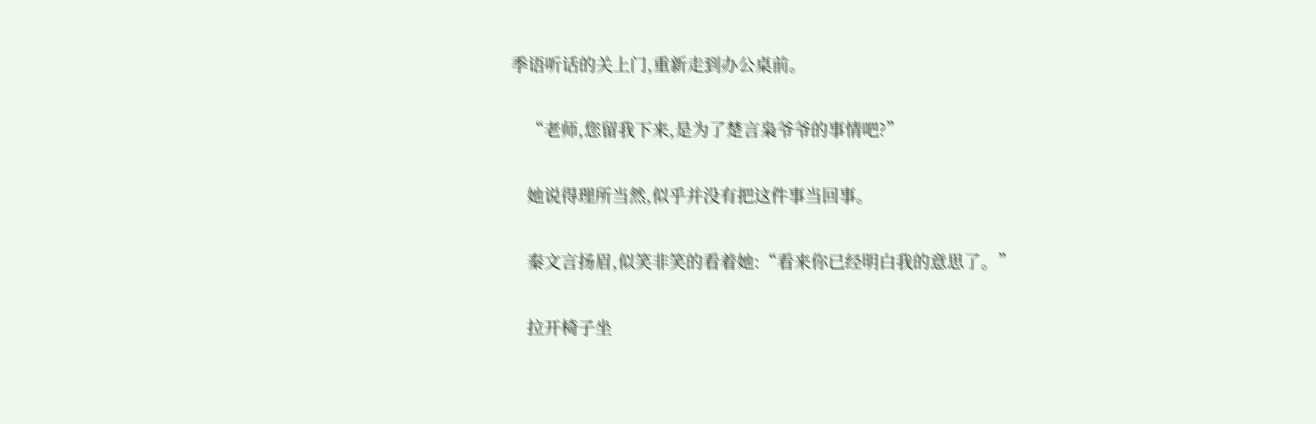季语听话的关上门,重新走到办公桌前。

    “老师,您留我下来,是为了楚言枭爷爷的事情吧?”

    她说得理所当然,似乎并没有把这件事当回事。

    秦文言扬眉,似笑非笑的看着她:“看来你已经明白我的意思了。”

    拉开椅子坐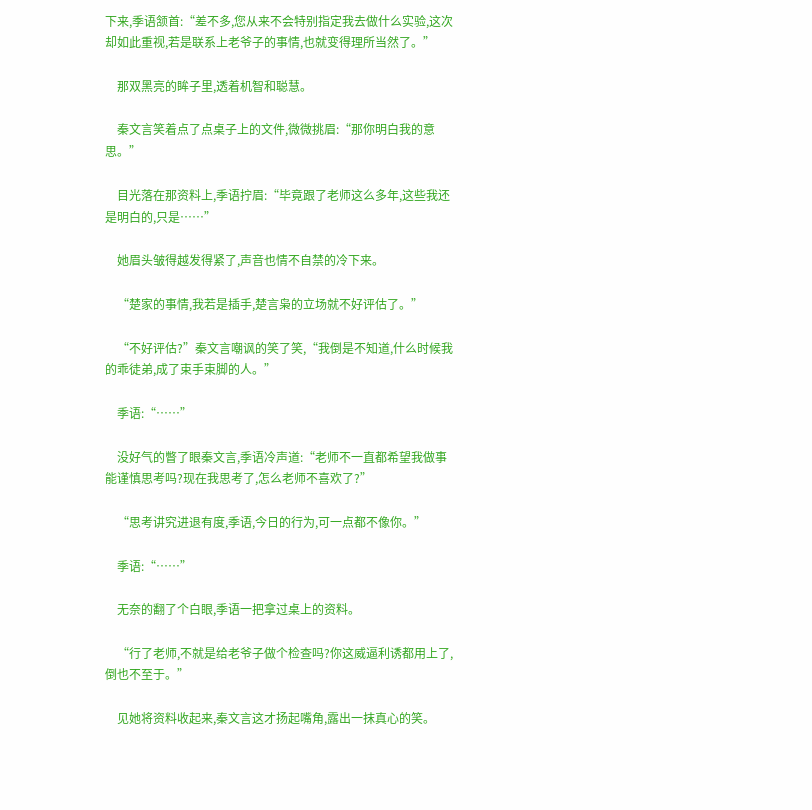下来,季语颔首:“差不多,您从来不会特别指定我去做什么实验,这次却如此重视,若是联系上老爷子的事情,也就变得理所当然了。”

    那双黑亮的眸子里,透着机智和聪慧。

    秦文言笑着点了点桌子上的文件,微微挑眉:“那你明白我的意思。”

    目光落在那资料上,季语拧眉:“毕竟跟了老师这么多年,这些我还是明白的,只是……”

    她眉头皱得越发得紧了,声音也情不自禁的冷下来。

    “楚家的事情,我若是插手,楚言枭的立场就不好评估了。”

    “不好评估?”秦文言嘲讽的笑了笑,“我倒是不知道,什么时候我的乖徒弟,成了束手束脚的人。”

    季语:“……”

    没好气的瞥了眼秦文言,季语冷声道:“老师不一直都希望我做事能谨慎思考吗?现在我思考了,怎么老师不喜欢了?”

    “思考讲究进退有度,季语,今日的行为,可一点都不像你。”

    季语:“……”

    无奈的翻了个白眼,季语一把拿过桌上的资料。

    “行了老师,不就是给老爷子做个检查吗?你这威逼利诱都用上了,倒也不至于。”

    见她将资料收起来,秦文言这才扬起嘴角,露出一抹真心的笑。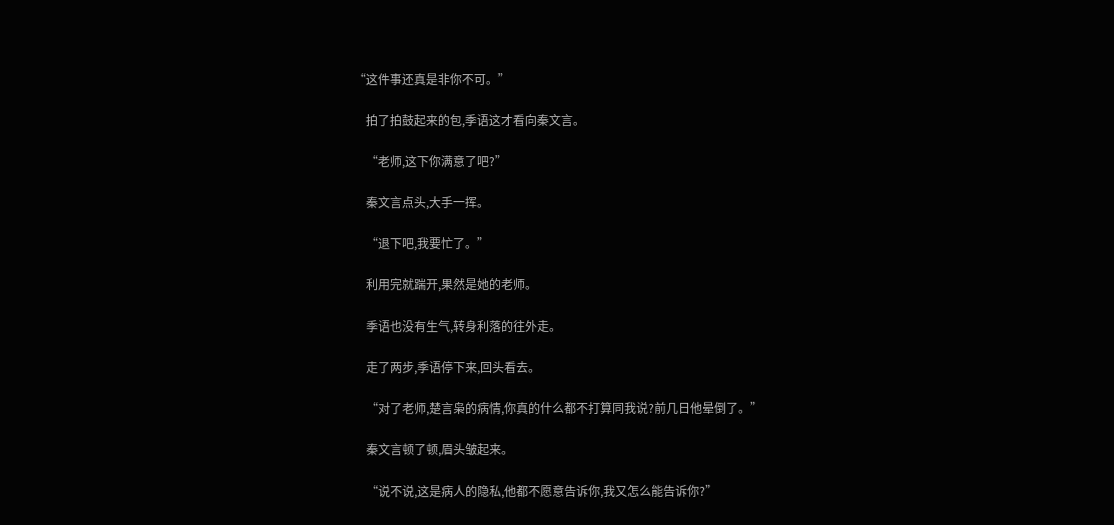“这件事还真是非你不可。”

    拍了拍鼓起来的包,季语这才看向秦文言。

    “老师,这下你满意了吧?”

    秦文言点头,大手一挥。

    “退下吧,我要忙了。”

    利用完就踹开,果然是她的老师。

    季语也没有生气,转身利落的往外走。

    走了两步,季语停下来,回头看去。

    “对了老师,楚言枭的病情,你真的什么都不打算同我说?前几日他晕倒了。”

    秦文言顿了顿,眉头皱起来。

    “说不说,这是病人的隐私,他都不愿意告诉你,我又怎么能告诉你?”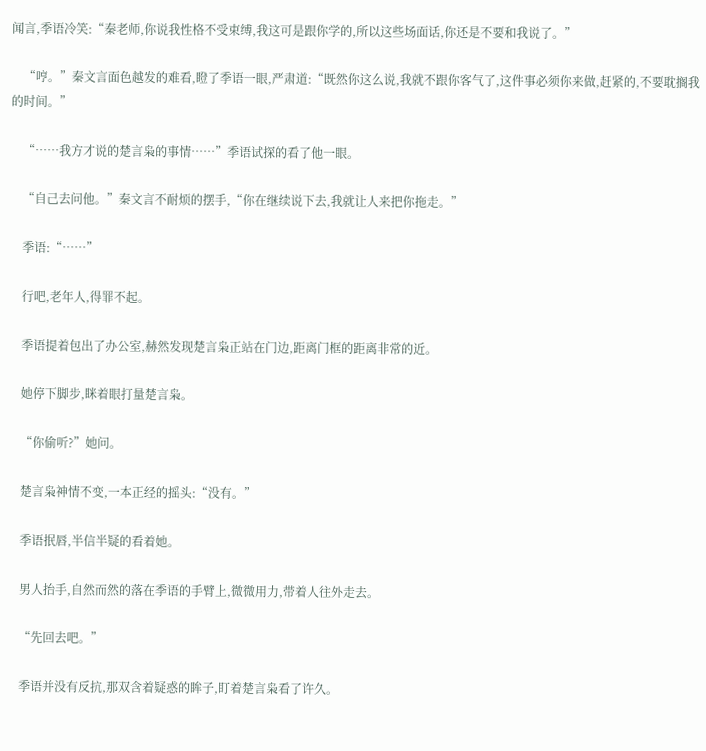闻言,季语冷笑:“秦老师,你说我性格不受束缚,我这可是跟你学的,所以这些场面话,你还是不要和我说了。”

    “哼。”秦文言面色越发的难看,瞪了季语一眼,严肃道:“既然你这么说,我就不跟你客气了,这件事必须你来做,赶紧的,不要耽搁我的时间。”

    “……我方才说的楚言枭的事情……”季语试探的看了他一眼。

    “自己去问他。”秦文言不耐烦的摆手,“你在继续说下去,我就让人来把你拖走。”

    季语:“……”

    行吧,老年人,得罪不起。

    季语提着包出了办公室,赫然发现楚言枭正站在门边,距离门框的距离非常的近。

    她停下脚步,眯着眼打量楚言枭。

    “你偷听?”她问。

    楚言枭神情不变,一本正经的摇头:“没有。”

    季语抿唇,半信半疑的看着她。

    男人抬手,自然而然的落在季语的手臂上,微微用力,带着人往外走去。

    “先回去吧。”

    季语并没有反抗,那双含着疑惑的眸子,盯着楚言枭看了许久。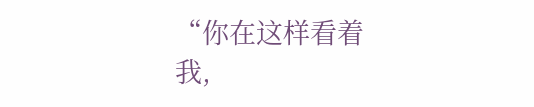“你在这样看着我,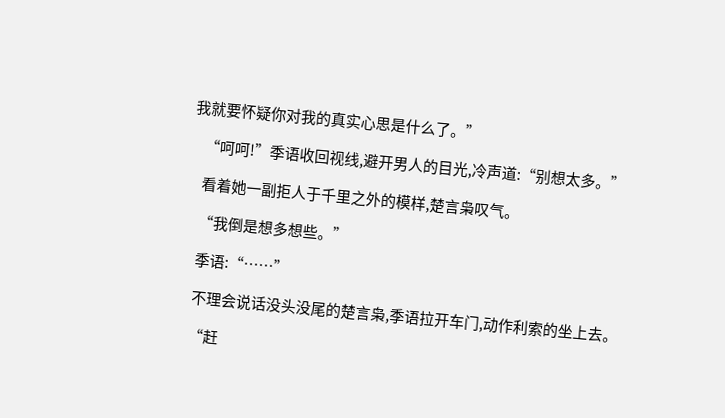我就要怀疑你对我的真实心思是什么了。”

    “呵呵!”季语收回视线,避开男人的目光,冷声道:“别想太多。”

    看着她一副拒人于千里之外的模样,楚言枭叹气。

    “我倒是想多想些。”

    季语:“……”

    不理会说话没头没尾的楚言枭,季语拉开车门,动作利索的坐上去。

    “赶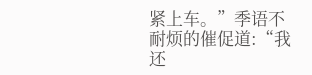紧上车。”季语不耐烦的催促道:“我还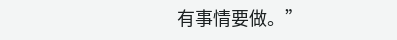有事情要做。”